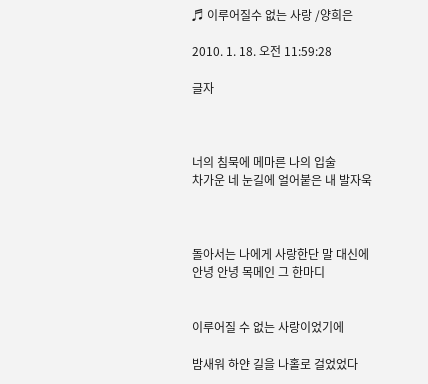♬ 이루어질수 없는 사랑 /양희은

2010. 1. 18. 오전 11:59:28

글자



너의 침묵에 메마른 나의 입술
차가운 네 눈길에 얼어붙은 내 발자욱



돌아서는 나에게 사랑한단 말 대신에
안녕 안녕 목메인 그 한마디


이루어질 수 없는 사랑이었기에

밤새워 하얀 길을 나홀로 걸었었다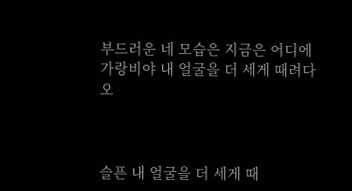부드러운 네 모습은 지금은 어디에
가랑비야 내 얼굴을 더 세게 때려다오



슬픈 내 얼굴을 더 세게 때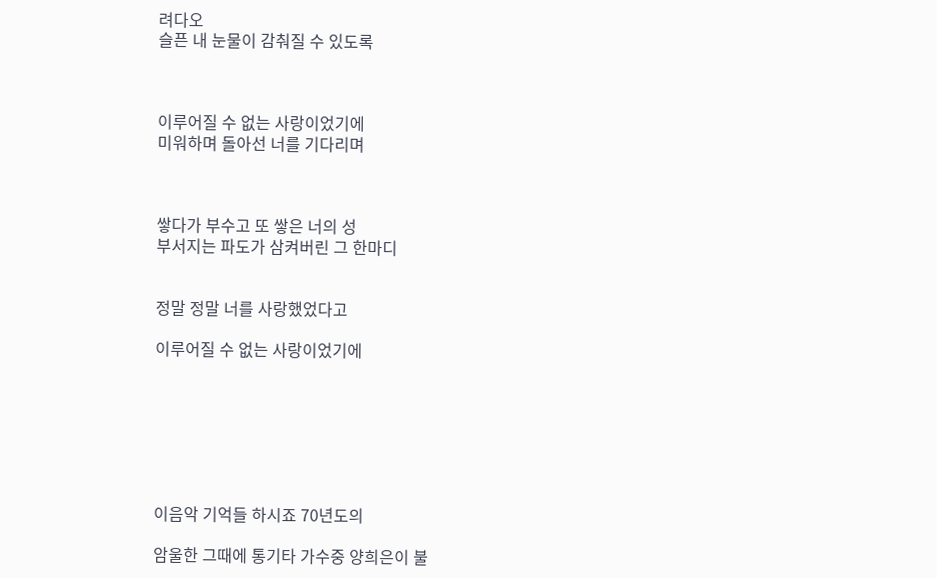려다오
슬픈 내 눈물이 감춰질 수 있도록



이루어질 수 없는 사랑이었기에
미워하며 돌아선 너를 기다리며



쌓다가 부수고 또 쌓은 너의 성
부서지는 파도가 삼켜버린 그 한마디


정말 정말 너를 사랑했었다고

이루어질 수 없는 사랑이었기에







이음악 기억들 하시죠 70년도의

암울한 그때에 통기타 가수중 양희은이 불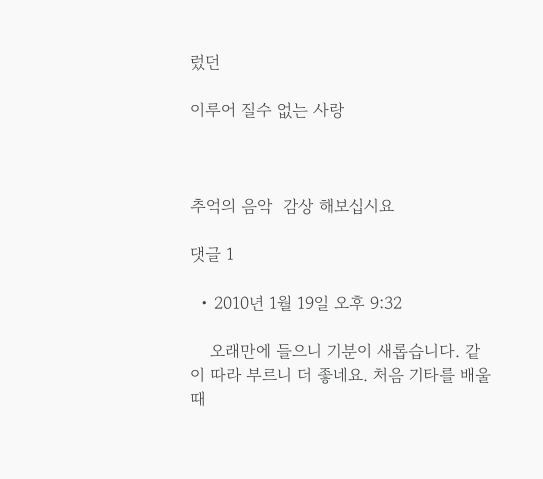렀던

이루어 질수 없는 사랑



추억의 음악  감상 해보십시요

댓글 1

  • 2010년 1월 19일 오후 9:32

    오래만에 들으니 기분이 새롭습니다. 같이 따라 부르니 더 좋네요. 처음 기타를 배울 때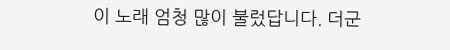이 노래 엄청 많이 불렀답니다. 더군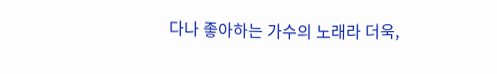다나 좋아하는 가수의 노래라 더욱,